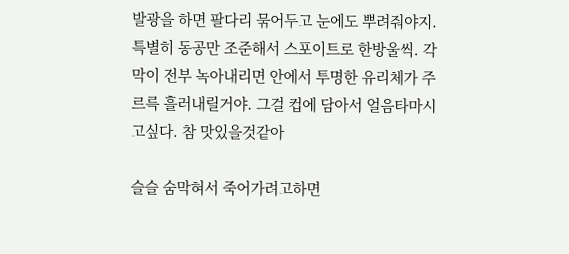발광을 하면 팔다리 묶어두고 눈에도 뿌려줘야지. 특별히 동공만 조준해서 스포이트로 한방울씩. 각막이 전부 녹아내리면 안에서 투명한 유리체가 주르륵 흘러내릴거야. 그걸 컵에 담아서 얼음타마시고싶다. 참 맛있을것같아

슬슬 숨막혀서 죽어가려고하면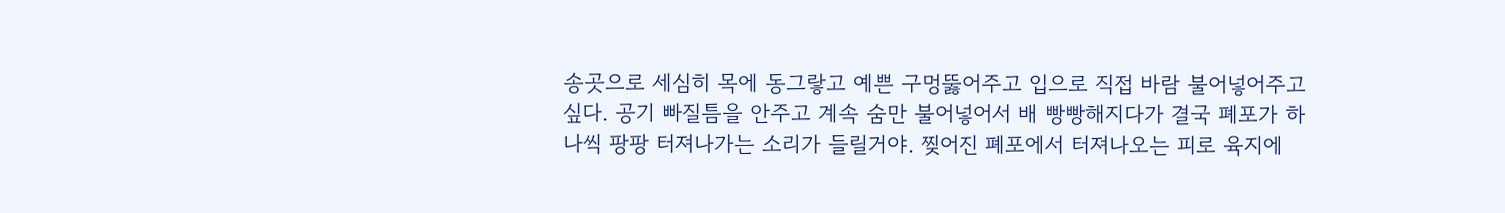송곳으로 세심히 목에 동그랗고 예쁜 구멍뚫어주고 입으로 직접 바람 불어넣어주고싶다. 공기 빠질틈을 안주고 계속 숨만 불어넣어서 배 빵빵해지다가 결국 폐포가 하나씩 팡팡 터져나가는 소리가 들릴거야. 찢어진 폐포에서 터져나오는 피로 육지에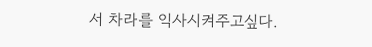서 차라를 익사시켜주고싶다.